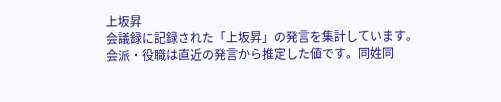上坂昇
会議録に記録された「上坂昇」の発言を集計しています。会派・役職は直近の発言から推定した値です。同姓同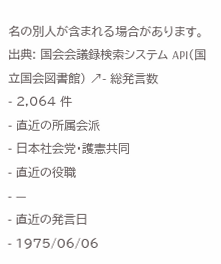名の別人が含まれる場合があります。
出典: 国会会議録検索システム API(国立国会図書館) ↗- 総発言数
- 2,064 件
- 直近の所属会派
- 日本社会党・護憲共同
- 直近の役職
- —
- 直近の発言日
- 1975/06/06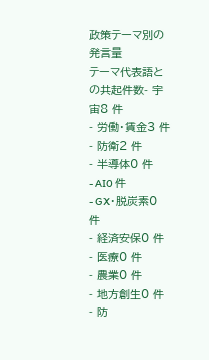政策テーマ別の発言量
テーマ代表語との共起件数- 宇宙8 件
- 労働・賃金3 件
- 防衛2 件
- 半導体0 件
- AI0 件
- GX・脱炭素0 件
- 経済安保0 件
- 医療0 件
- 農業0 件
- 地方創生0 件
- 防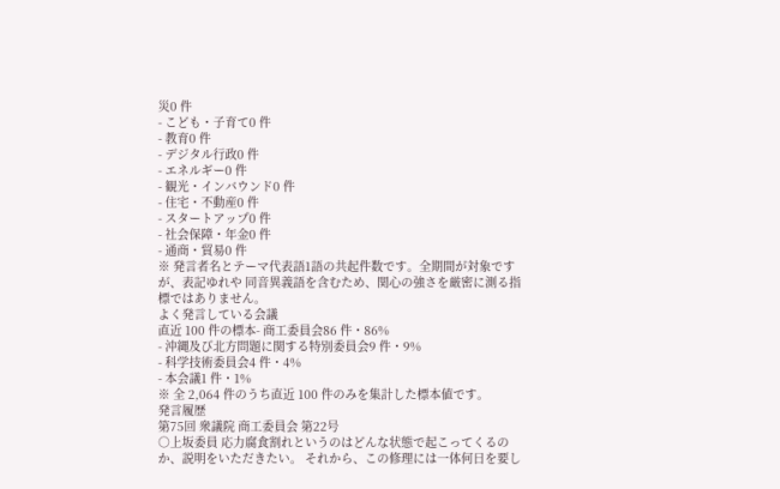災0 件
- こども・子育て0 件
- 教育0 件
- デジタル行政0 件
- エネルギー0 件
- 観光・インバウンド0 件
- 住宅・不動産0 件
- スタートアップ0 件
- 社会保障・年金0 件
- 通商・貿易0 件
※ 発言者名とテーマ代表語1語の共起件数です。全期間が対象ですが、表記ゆれや 同音異義語を含むため、関心の強さを厳密に測る指標ではありません。
よく発言している会議
直近 100 件の標本- 商工委員会86 件・86%
- 沖縄及び北方問題に関する特別委員会9 件・9%
- 科学技術委員会4 件・4%
- 本会議1 件・1%
※ 全 2,064 件のうち直近 100 件のみを集計した標本値です。
発言履歴
第75回 衆議院 商工委員会 第22号
○上坂委員 応力腐食割れというのはどんな状態で起こってくるのか、説明をいただきたい。 それから、この修理には一体何日を要し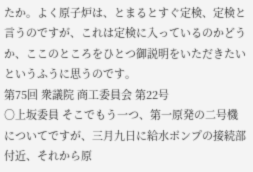たか。よく原子炉は、とまるとすぐ定検、定検と言うのですが、これは定検に入っているのかどうか、ここのところをひとつ御説明をいただきたいというふうに思うのです。
第75回 衆議院 商工委員会 第22号
○上坂委員 そこでもう一つ、第一原発の二号機についてですが、三月九日に給水ポンプの接続部付近、それから原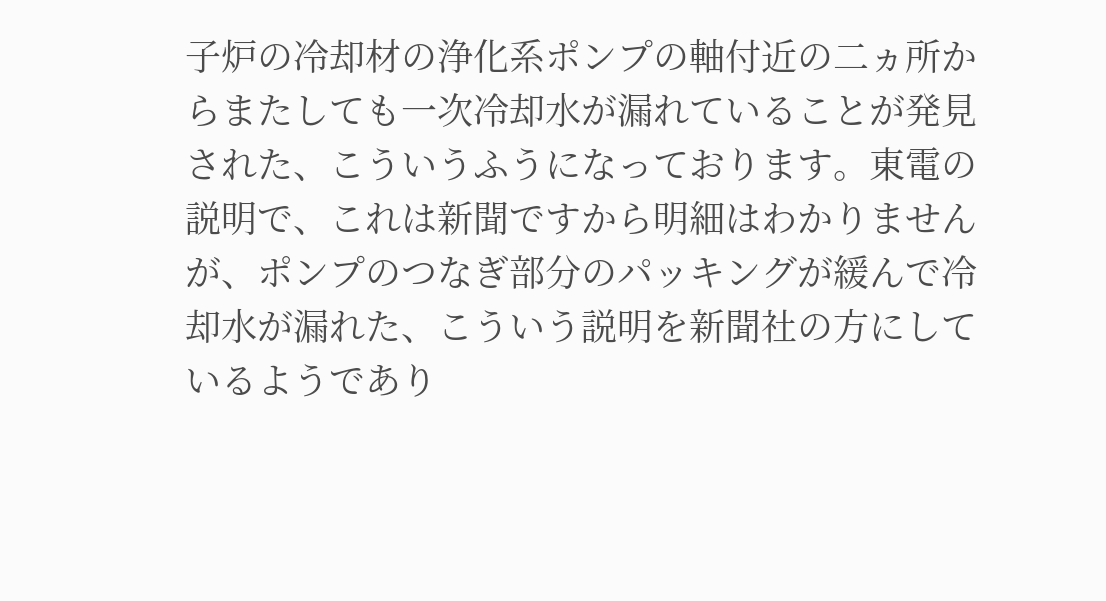子炉の冷却材の浄化系ポンプの軸付近の二ヵ所からまたしても一次冷却水が漏れていることが発見された、こういうふうになっております。東電の説明で、これは新聞ですから明細はわかりませんが、ポンプのつなぎ部分のパッキングが緩んで冷却水が漏れた、こういう説明を新聞社の方にしているようであり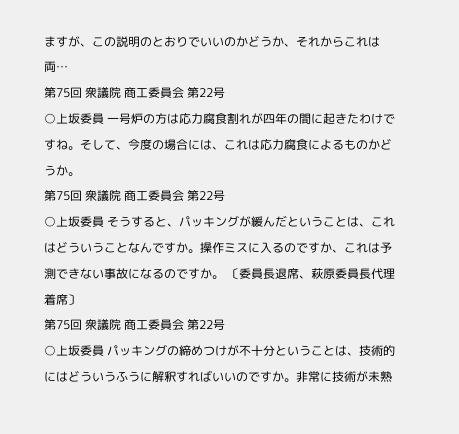ますが、この説明のとおりでいいのかどうか、それからこれは両…
第75回 衆議院 商工委員会 第22号
○上坂委員 一号炉の方は応力腐食割れが四年の間に起きたわけですね。そして、今度の場合には、これは応力腐食によるものかどうか。
第75回 衆議院 商工委員会 第22号
○上坂委員 そうすると、パッキングが緩んだということは、これはどういうことなんですか。操作ミスに入るのですか、これは予測できない事故になるのですか。 〔委員長退席、萩原委員長代理着席〕
第75回 衆議院 商工委員会 第22号
○上坂委員 パッキングの締めつけが不十分ということは、技術的にはどういうふうに解釈すればいいのですか。非常に技術が未熟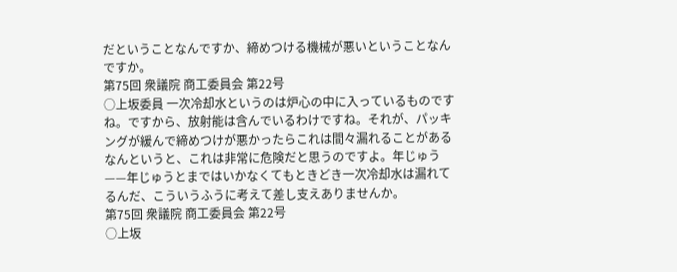だということなんですか、締めつける機械が悪いということなんですか。
第75回 衆議院 商工委員会 第22号
○上坂委員 一次冷却水というのは炉心の中に入っているものですね。ですから、放射能は含んでいるわけですね。それが、パッキングが緩んで締めつけが悪かったらこれは間々漏れることがあるなんというと、これは非常に危険だと思うのですよ。年じゅう——年じゅうとまではいかなくてもときどき一次冷却水は漏れてるんだ、こういうふうに考えて差し支えありませんか。
第75回 衆議院 商工委員会 第22号
○上坂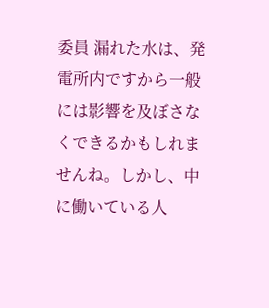委員 漏れた水は、発電所内ですから一般には影響を及ぼさなくできるかもしれませんね。しかし、中に働いている人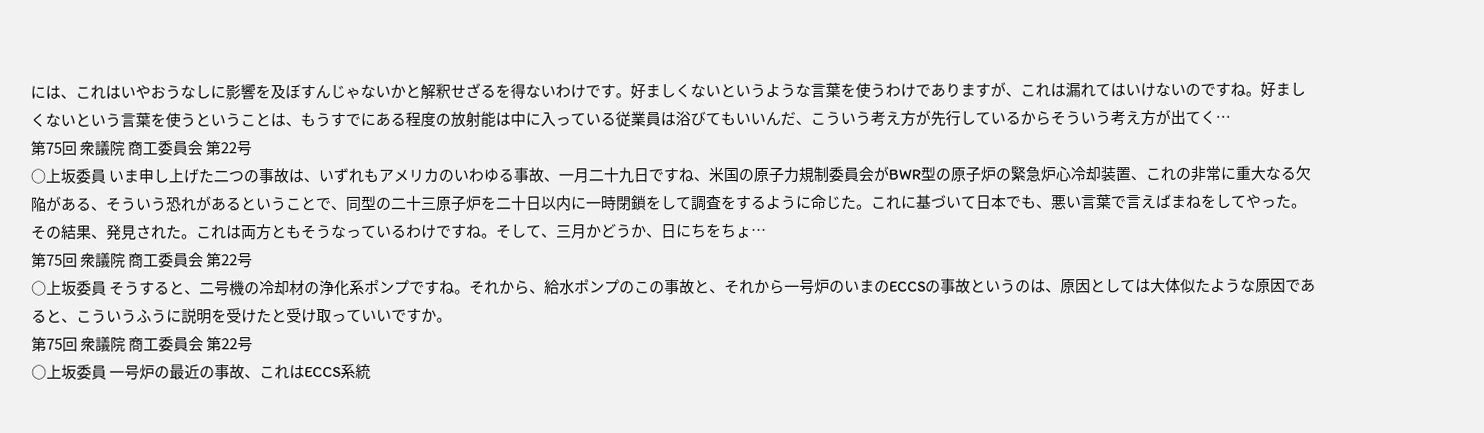には、これはいやおうなしに影響を及ぼすんじゃないかと解釈せざるを得ないわけです。好ましくないというような言葉を使うわけでありますが、これは漏れてはいけないのですね。好ましくないという言葉を使うということは、もうすでにある程度の放射能は中に入っている従業員は浴びてもいいんだ、こういう考え方が先行しているからそういう考え方が出てく…
第75回 衆議院 商工委員会 第22号
○上坂委員 いま申し上げた二つの事故は、いずれもアメリカのいわゆる事故、一月二十九日ですね、米国の原子力規制委員会がBWR型の原子炉の緊急炉心冷却装置、これの非常に重大なる欠陥がある、そういう恐れがあるということで、同型の二十三原子炉を二十日以内に一時閉鎖をして調査をするように命じた。これに基づいて日本でも、悪い言葉で言えばまねをしてやった。その結果、発見された。これは両方ともそうなっているわけですね。そして、三月かどうか、日にちをちょ…
第75回 衆議院 商工委員会 第22号
○上坂委員 そうすると、二号機の冷却材の浄化系ポンプですね。それから、給水ポンプのこの事故と、それから一号炉のいまのECCSの事故というのは、原因としては大体似たような原因であると、こういうふうに説明を受けたと受け取っていいですか。
第75回 衆議院 商工委員会 第22号
○上坂委員 一号炉の最近の事故、これはECCS系統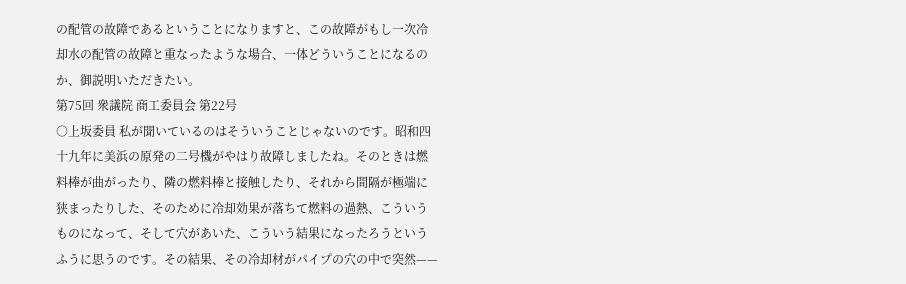の配管の故障であるということになりますと、この故障がもし一次冷却水の配管の故障と重なったような場合、一体どういうことになるのか、御説明いただきたい。
第75回 衆議院 商工委員会 第22号
○上坂委員 私が聞いているのはそういうことじゃないのです。昭和四十九年に美浜の原発の二号機がやはり故障しましたね。そのときは燃料棒が曲がったり、隣の燃料棒と接触したり、それから間隔が極端に狭まったりした、そのために冷却効果が落ちて燃料の過熱、こういうものになって、そして穴があいた、こういう結果になったろうというふうに思うのです。その結果、その冷却材がパイプの穴の中で突然——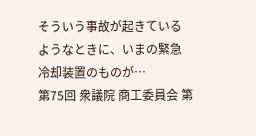そういう事故が起きているようなときに、いまの緊急冷却装置のものが…
第75回 衆議院 商工委員会 第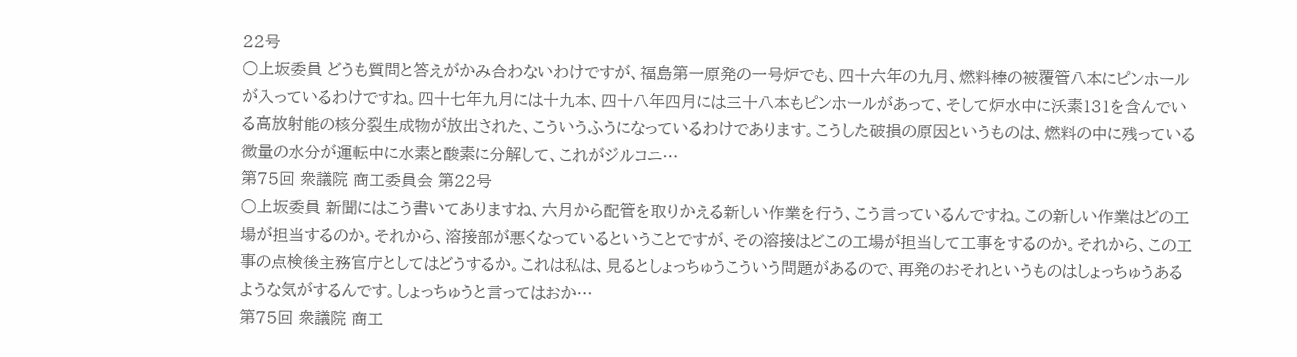22号
○上坂委員 どうも質問と答えがかみ合わないわけですが、福島第一原発の一号炉でも、四十六年の九月、燃料棒の被覆管八本にピンホールが入っているわけですね。四十七年九月には十九本、四十八年四月には三十八本もピンホールがあって、そして炉水中に沃素131を含んでいる高放射能の核分裂生成物が放出された、こういうふうになっているわけであります。こうした破損の原因というものは、燃料の中に残っている微量の水分が運転中に水素と酸素に分解して、これがジルコニ…
第75回 衆議院 商工委員会 第22号
○上坂委員 新聞にはこう書いてありますね、六月から配管を取りかえる新しい作業を行う、こう言っているんですね。この新しい作業はどの工場が担当するのか。それから、溶接部が悪くなっているということですが、その溶接はどこの工場が担当して工事をするのか。それから、この工事の点検後主務官庁としてはどうするか。これは私は、見るとしょっちゅうこういう問題があるので、再発のおそれというものはしょっちゅうあるような気がするんです。しょっちゅうと言ってはおか…
第75回 衆議院 商工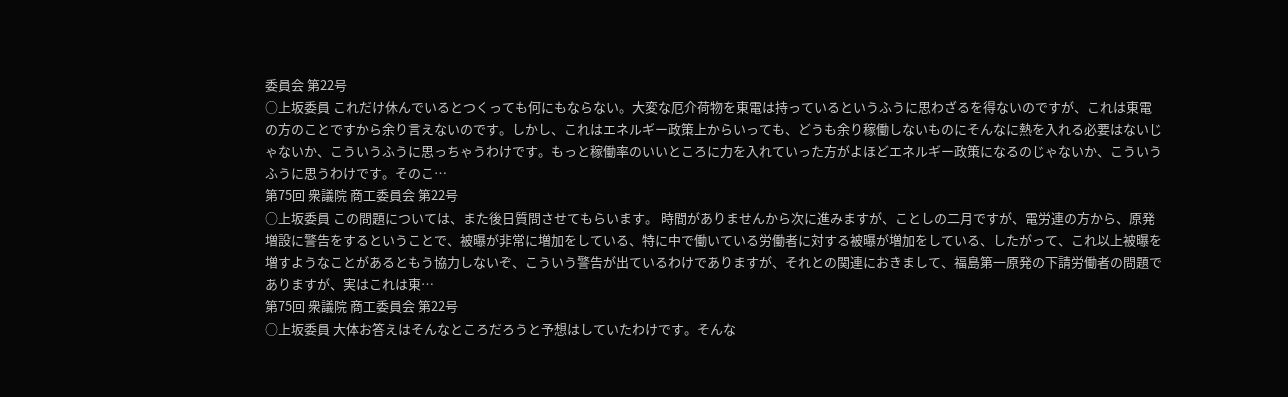委員会 第22号
○上坂委員 これだけ休んでいるとつくっても何にもならない。大変な厄介荷物を東電は持っているというふうに思わざるを得ないのですが、これは東電の方のことですから余り言えないのです。しかし、これはエネルギー政策上からいっても、どうも余り稼働しないものにそんなに熱を入れる必要はないじゃないか、こういうふうに思っちゃうわけです。もっと稼働率のいいところに力を入れていった方がよほどエネルギー政策になるのじゃないか、こういうふうに思うわけです。そのこ…
第75回 衆議院 商工委員会 第22号
○上坂委員 この問題については、また後日質問させてもらいます。 時間がありませんから次に進みますが、ことしの二月ですが、電労連の方から、原発増設に警告をするということで、被曝が非常に増加をしている、特に中で働いている労働者に対する被曝が増加をしている、したがって、これ以上被曝を増すようなことがあるともう協力しないぞ、こういう警告が出ているわけでありますが、それとの関連におきまして、福島第一原発の下請労働者の問題でありますが、実はこれは東…
第75回 衆議院 商工委員会 第22号
○上坂委員 大体お答えはそんなところだろうと予想はしていたわけです。そんな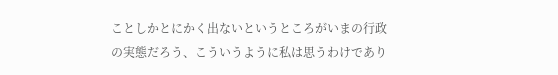ことしかとにかく出ないというところがいまの行政の実態だろう、こういうように私は思うわけであり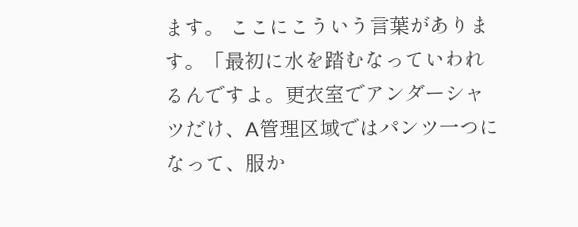ます。 ここにこういう言葉があります。「最初に水を踏むなっていわれるんですよ。更衣室でアンダーシャツだけ、A管理区域ではパンツ一つになって、服か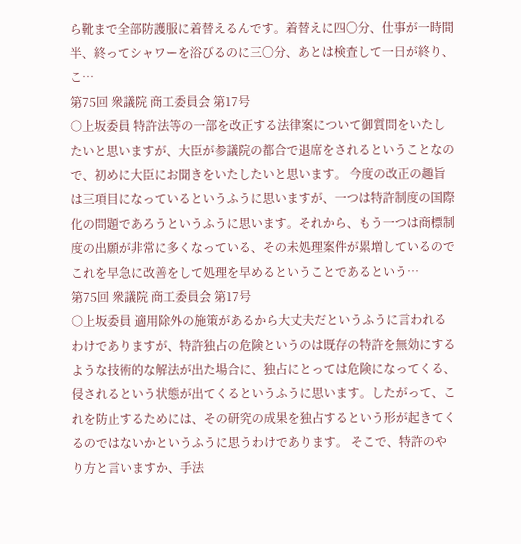ら靴まで全部防護服に着替えるんです。着替えに四〇分、仕事が一時間半、終ってシャワーを浴びるのに三〇分、あとは検査して一日が終り、こ…
第75回 衆議院 商工委員会 第17号
○上坂委員 特許法等の一部を改正する法律案について御質問をいたしたいと思いますが、大臣が参議院の都合で退席をされるということなので、初めに大臣にお聞きをいたしたいと思います。 今度の改正の趣旨は三項目になっているというふうに思いますが、一つは特許制度の国際化の問題であろうというふうに思います。それから、もう一つは商標制度の出願が非常に多くなっている、その未処理案件が累増しているのでこれを早急に改善をして処理を早めるということであるという…
第75回 衆議院 商工委員会 第17号
○上坂委員 適用除外の施策があるから大丈夫だというふうに言われるわけでありますが、特許独占の危険というのは既存の特許を無効にするような技術的な解法が出た場合に、独占にとっては危険になってくる、侵されるという状態が出てくるというふうに思います。したがって、これを防止するためには、その研究の成果を独占するという形が起きてくるのではないかというふうに思うわけであります。 そこで、特許のやり方と言いますか、手法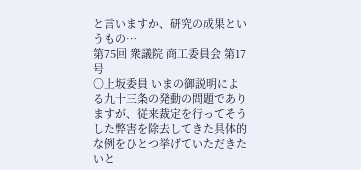と言いますか、研究の成果というもの…
第75回 衆議院 商工委員会 第17号
○上坂委員 いまの御説明による九十三条の発動の問題でありますが、従来裁定を行ってそうした弊害を除去してきた具体的な例をひとつ挙げていただきたいと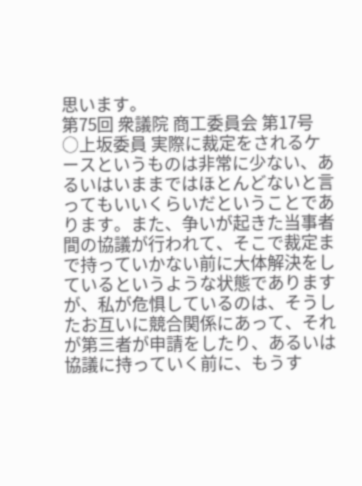思います。
第75回 衆議院 商工委員会 第17号
○上坂委員 実際に裁定をされるケースというものは非常に少ない、あるいはいままではほとんどないと言ってもいいくらいだということであります。また、争いが起きた当事者間の協議が行われて、そこで裁定まで持っていかない前に大体解決をしているというような状態でありますが、私が危惧しているのは、そうしたお互いに競合関係にあって、それが第三者が申請をしたり、あるいは協議に持っていく前に、もうす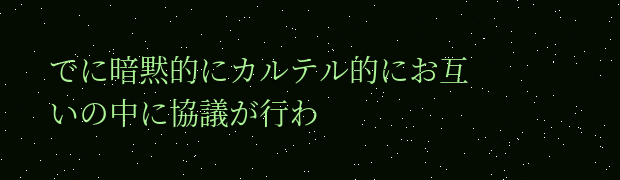でに暗黙的にカルテル的にお互いの中に協議が行わ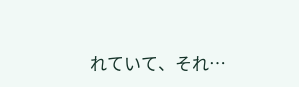れていて、それ…